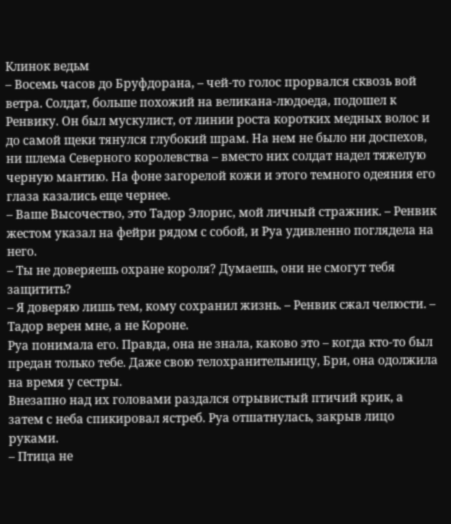Клинок ведьм
– Восемь часов до Бруфдорана, – чей‑то голос прорвался сквозь вой ветра. Солдат, больше похожий на великана‑людоеда, подошел к Ренвику. Он был мускулист, от линии роста коротких медных волос и до самой щеки тянулся глубокий шрам. На нем не было ни доспехов, ни шлема Северного королевства – вместо них солдат надел тяжелую черную мантию. На фоне загорелой кожи и этого темного одеяния его глаза казались еще чернее.
– Ваше Высочество, это Тадор Элорис, мой личный стражник. – Ренвик жестом указал на фейри рядом с собой, и Руа удивленно поглядела на него.
– Ты не доверяешь охране короля? Думаешь, они не смогут тебя защитить?
– Я доверяю лишь тем, кому сохранил жизнь. – Ренвик сжал челюсти. – Тадор верен мне, а не Короне.
Руа понимала его. Правда, она не знала, каково это – когда кто‑то был предан только тебе. Даже свою телохранительницу, Бри, она одолжила на время у сестры.
Внезапно над их головами раздался отрывистый птичий крик, а затем с неба спикировал ястреб. Руа отшатнулась, закрыв лицо руками.
– Птица не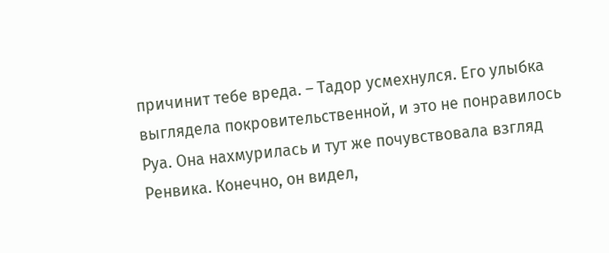причинит тебе вреда. – Тадор усмехнулся. Его улыбка выглядела покровительственной, и это не понравилось Руа. Она нахмурилась и тут же почувствовала взгляд Ренвика. Конечно, он видел,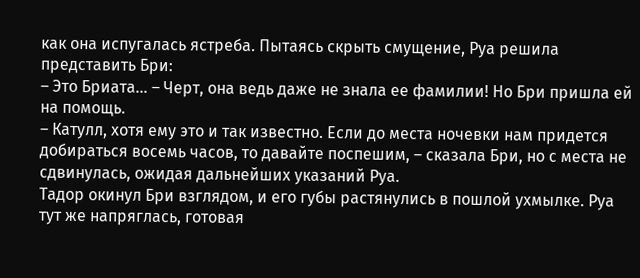как она испугалась ястреба. Пытаясь скрыть смущение, Руа решила представить Бри:
– Это Бриата… – Черт, она ведь даже не знала ее фамилии! Но Бри пришла ей на помощь.
– Катулл, хотя ему это и так известно. Если до места ночевки нам придется добираться восемь часов, то давайте поспешим, – сказала Бри, но с места не сдвинулась, ожидая дальнейших указаний Руа.
Тадор окинул Бри взглядом, и его губы растянулись в пошлой ухмылке. Руа тут же напряглась, готовая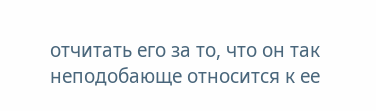отчитать его за то, что он так неподобающе относится к ее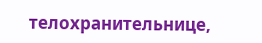телохранительнице,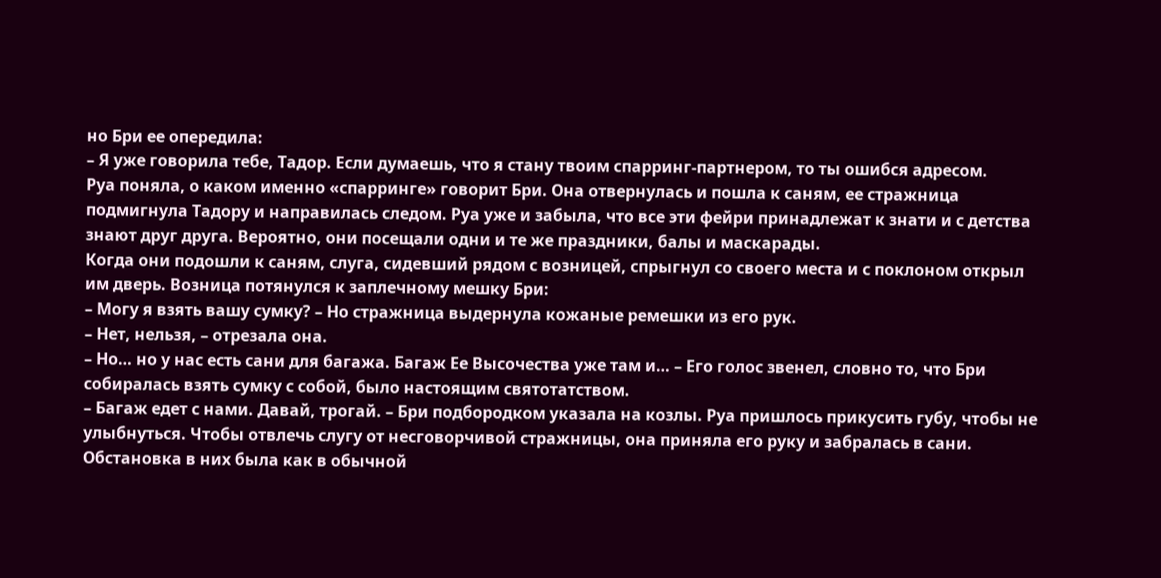но Бри ее опередила:
– Я уже говорила тебе, Тадор. Если думаешь, что я стану твоим спарринг‑партнером, то ты ошибся адресом.
Руа поняла, о каком именно «спарринге» говорит Бри. Она отвернулась и пошла к саням, ее стражница подмигнула Тадору и направилась следом. Руа уже и забыла, что все эти фейри принадлежат к знати и с детства знают друг друга. Вероятно, они посещали одни и те же праздники, балы и маскарады.
Когда они подошли к саням, слуга, сидевший рядом с возницей, спрыгнул со своего места и с поклоном открыл им дверь. Возница потянулся к заплечному мешку Бри:
– Могу я взять вашу сумку? – Но стражница выдернула кожаные ремешки из его рук.
– Нет, нельзя, – отрезала она.
– Но… но у нас есть сани для багажа. Багаж Ее Высочества уже там и… – Его голос звенел, словно то, что Бри собиралась взять сумку с собой, было настоящим святотатством.
– Багаж едет с нами. Давай, трогай. – Бри подбородком указала на козлы. Руа пришлось прикусить губу, чтобы не улыбнуться. Чтобы отвлечь слугу от несговорчивой стражницы, она приняла его руку и забралась в сани.
Обстановка в них была как в обычной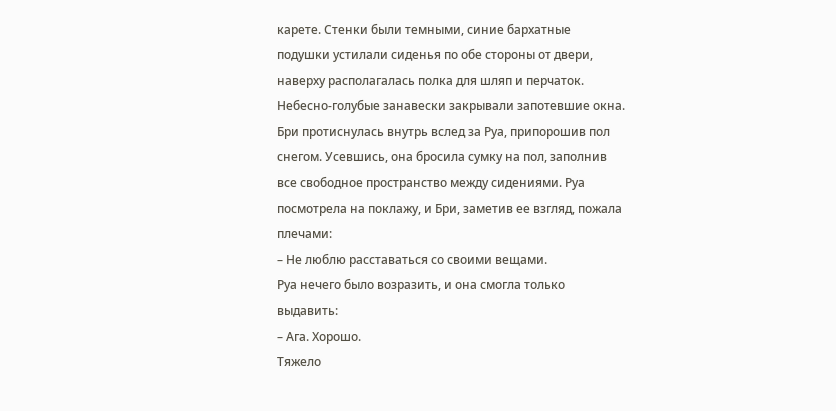карете. Стенки были темными, синие бархатные подушки устилали сиденья по обе стороны от двери, наверху располагалась полка для шляп и перчаток. Небесно‑голубые занавески закрывали запотевшие окна.
Бри протиснулась внутрь вслед за Руа, припорошив пол снегом. Усевшись, она бросила сумку на пол, заполнив все свободное пространство между сидениями. Руа посмотрела на поклажу, и Бри, заметив ее взгляд, пожала плечами:
– Не люблю расставаться со своими вещами.
Руа нечего было возразить, и она смогла только выдавить:
– Ага. Хорошо.
Тяжело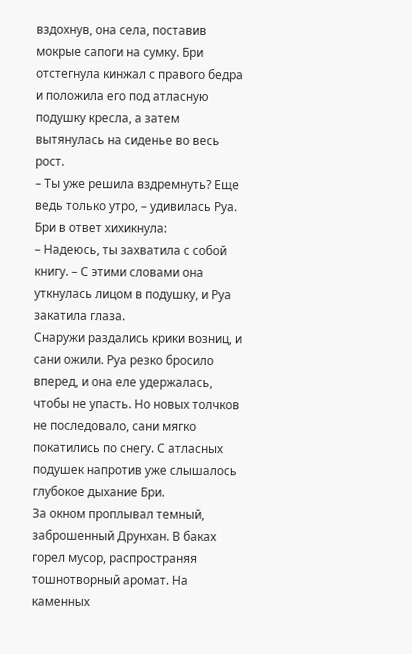вздохнув, она села, поставив мокрые сапоги на сумку. Бри отстегнула кинжал с правого бедра и положила его под атласную подушку кресла, а затем вытянулась на сиденье во весь рост.
– Ты уже решила вздремнуть? Еще ведь только утро, – удивилась Руа.
Бри в ответ хихикнула:
– Надеюсь, ты захватила с собой книгу. – С этими словами она уткнулась лицом в подушку, и Руа закатила глаза.
Снаружи раздались крики возниц, и сани ожили. Руа резко бросило вперед, и она еле удержалась, чтобы не упасть. Но новых толчков не последовало, сани мягко покатились по снегу. С атласных подушек напротив уже слышалось глубокое дыхание Бри.
За окном проплывал темный, заброшенный Друнхан. В баках горел мусор, распространяя тошнотворный аромат. На каменных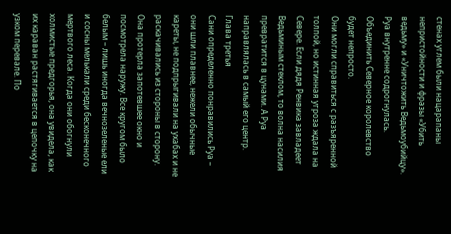стенах углем были нацарапаны непристойности и фразы «Убить ведьму» и «Уничтожить Ведьмоубийцу». Руа внутренне содрогнулась. Объединить Северное королевство будет непросто.
Они могли справиться с разъяренной толпой, но истинная угроза ждала на Севере. Если дядя Ренвика завладеет Ведьминым стеклом, то волна насилия превратится в цунами. А Руа направлялась в самый его центр.
Глава третья
Сани определенно понравились Руа – они шли плавнее, нежели обычные кареты, не подпрыгивали на ухабах и не раскачивались из стороны в сторону. Она протерла запотевшее окно и посмотрела наружу. Все кругом было белым – лишь иногда вечнозеленые ели и сосны мелькали среди бесконечного мертвого леса. Когда они обогнули холмистые предгорья, она увидела, как их караван растягивается в цепочку на узком перевале. По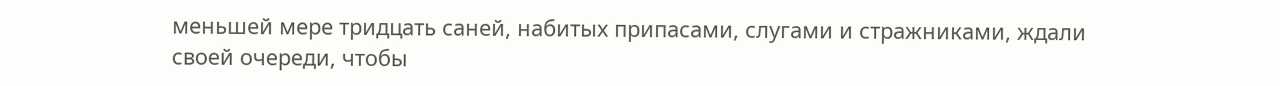меньшей мере тридцать саней, набитых припасами, слугами и стражниками, ждали своей очереди, чтобы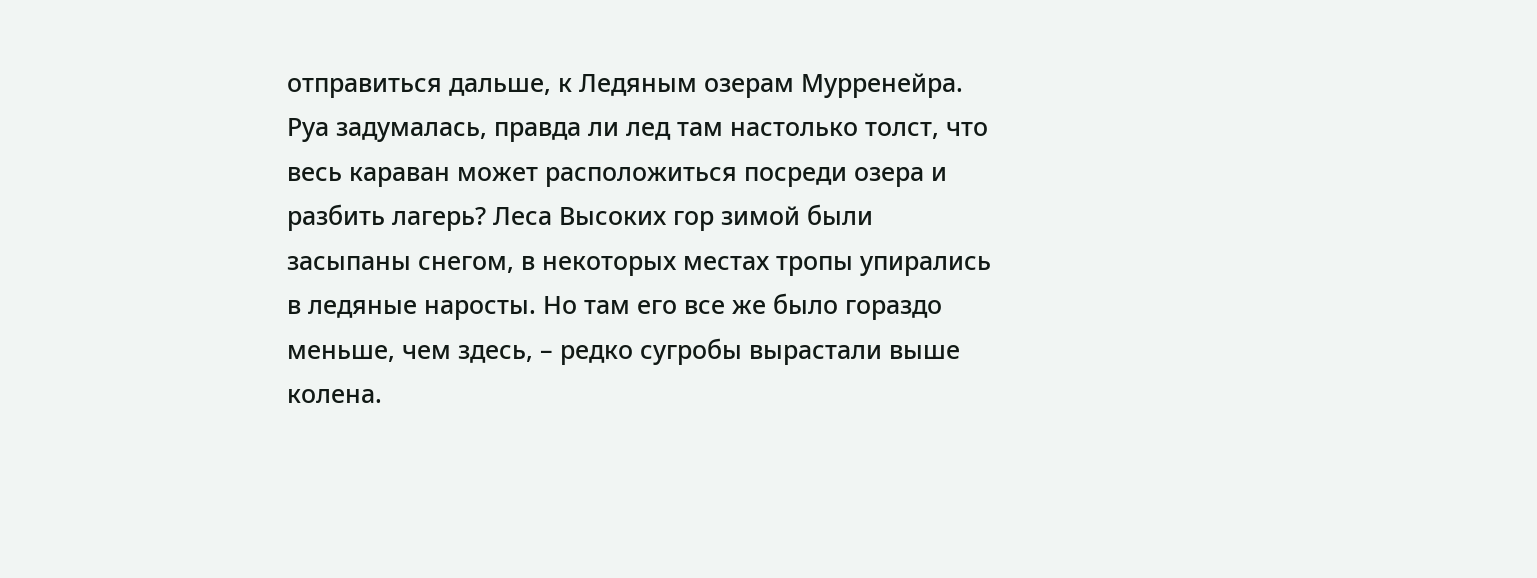отправиться дальше, к Ледяным озерам Мурренейра.
Руа задумалась, правда ли лед там настолько толст, что весь караван может расположиться посреди озера и разбить лагерь? Леса Высоких гор зимой были засыпаны снегом, в некоторых местах тропы упирались в ледяные наросты. Но там его все же было гораздо меньше, чем здесь, – редко сугробы вырастали выше колена.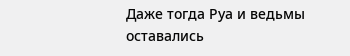Даже тогда Руа и ведьмы оставались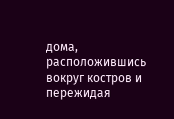дома, расположившись вокруг костров и пережидая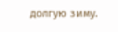долгую зиму.